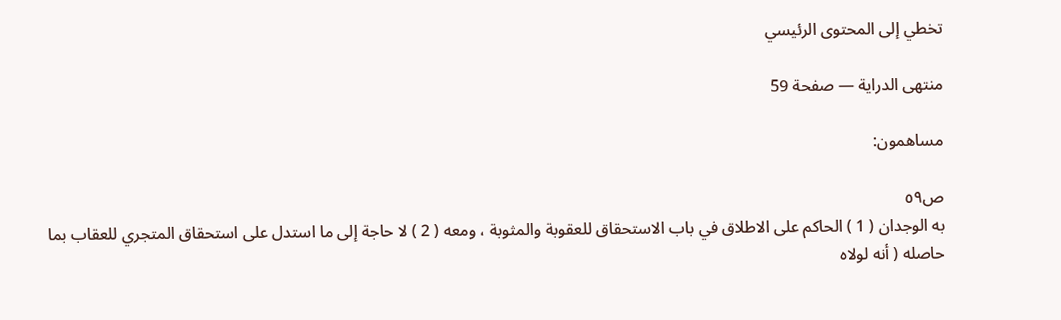تخطي إلى المحتوى الرئيسي

منتهى الدراية — صفحة 59

مساهمون:

ص٥٩
به الوجدان ( 1 ) الحاكم على الاطلاق في باب الاستحقاق للعقوبة والمثوبة ، ومعه ( 2 ) لا حاجة إلى ما استدل على استحقاق المتجري للعقاب بما حاصله ( أنه لولاه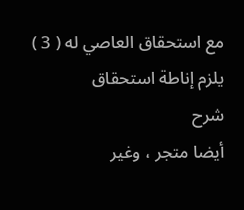مع استحقاق العاصي له ( 3 ) يلزم إناطة استحقاق
شرح
أيضا متجر ، وغير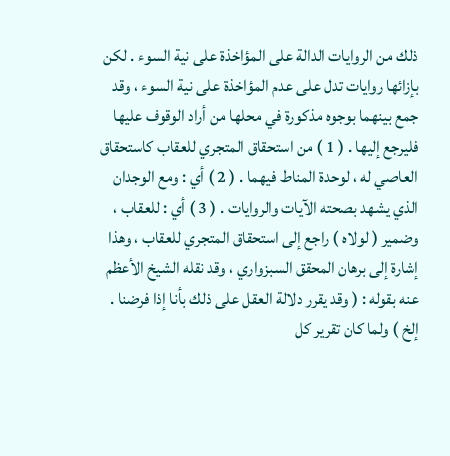ذلك من الروايات الدالة على المؤاخذة على نية السوء . لكن بإزائها روايات تدل على عدم المؤاخذة على نية السوء ، وقد جمع بينهما بوجوه مذكورة في محلها من أراد الوقوف عليها فليرجع إليها . ( 1 ) من استحقاق المتجري للعقاب كاستحقاق العاصي له ، لوحدة المناط فيهما . ( 2 ) أي : ومع الوجدان الذي يشهد بصحته الآيات والروايات . ( 3 ) أي : للعقاب ، وضمير ( لولاه ) راجع إلى استحقاق المتجري للعقاب ، وهذا إشارة إلى برهان المحقق السبزواري ، وقد نقله الشيخ الأعظم عنه بقوله : ( وقد يقرر دلالة العقل على ذلك بأنا إذا فرضنا . إلخ ) ولما كان تقرير كل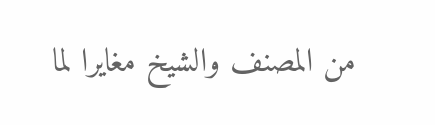من المصنف والشيخ مغايرا لما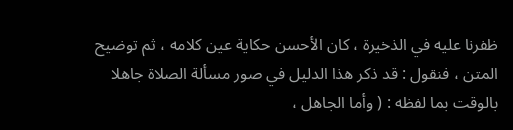ظفرنا عليه في الذخيرة ، كان الأحسن حكاية عين كلامه ، ثم توضيح المتن ، فنقول : قد ذكر هذا الدليل في صور مسألة الصلاة جاهلا بالوقت بما لفظه : ( وأما الجاهل ،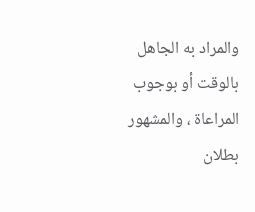والمراد به الجاهل بالوقت أو بوجوب المراعاة ، والمشهور بطلان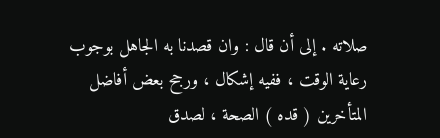صلاته . إلى أن قال : وان قصدنا به الجاهل بوجوب رعاية الوقت ، ففيه إشكال ، ورجح بعض أفاضل المتأخرين ( قده ) الصحة ، لصدق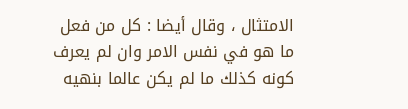الامتثال ، وقال أيضا : كل من فعل ما هو في نفس الامر وان لم يعرف كونه كذلك ما لم يكن عالما بنهيه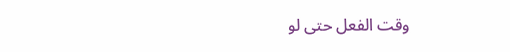وقت الفعل حتى لو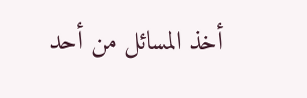أخذ المسائل من أحد